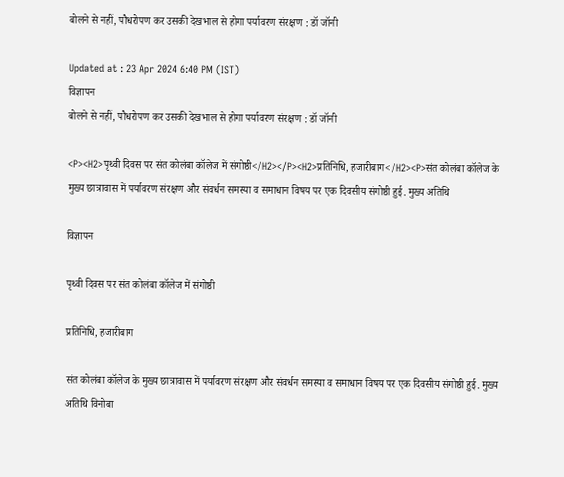बोलने से नहीं, पौधरोपण कर उसकी देखभाल से होगा पर्यावरण संरक्षण : डॉ जॉनी

Updated at : 23 Apr 2024 6:40 PM (IST)
विज्ञापन
बोलने से नहीं, पौधरोपण कर उसकी देखभाल से होगा पर्यावरण संरक्षण : डॉ जॉनी

<P><H2>पृथ्वी दिवस पर संत कोलंबा कॉलेज में संगोष्ठी</H2></P><H2>प्रतिनिधि, हजारीबाग</H2><P>संत कोलंबा कॉलेज के मुख्य छात्रावास में पर्यावरण संरक्षण और संवर्धन समस्या व समाधान विषय पर एक दिवसीय संगोष्ठी हुई. मुख्य अतिथि

विज्ञापन

पृथ्वी दिवस पर संत कोलंबा कॉलेज में संगोष्ठी

प्रतिनिधि, हजारीबाग

संत कोलंबा कॉलेज के मुख्य छात्रावास में पर्यावरण संरक्षण और संवर्धन समस्या व समाधान विषय पर एक दिवसीय संगोष्ठी हुई. मुख्य अतिथि विनोबा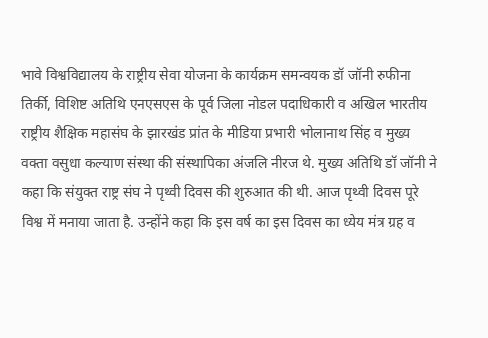भावे विश्वविद्यालय के राष्ट्रीय सेवा योजना के कार्यक्रम समन्वयक डॉ जॉनी रुफीना तिर्की, विशिष्ट अतिथि एनएसएस के पूर्व जिला नोडल पदाधिकारी व अखिल भारतीय राष्ट्रीय शैक्षिक महासंघ के झारखंड प्रांत के मीडिया प्रभारी भोलानाथ सिंह व मुख्य वक्ता वसुधा कल्याण संस्था की संस्थापिका अंजलि नीरज थे. मुख्य अतिथि डॉ जॉनी ने कहा कि संयुक्त राष्ट्र संघ ने पृथ्वी दिवस की शुरुआत की थी. आज पृथ्वी दिवस पूरे विश्व में मनाया जाता है. उन्होंने कहा कि इस वर्ष का इस दिवस का ध्येय मंत्र ग्रह व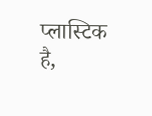प्लास्टिक है,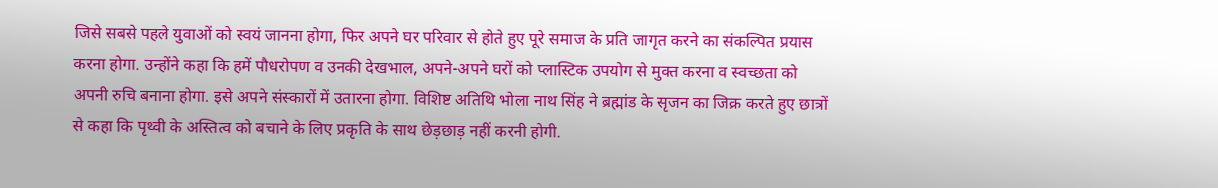जिसे सबसे पहले युवाओं को स्वयं जानना होगा, फिर अपने घर परिवार से होते हुए पूरे समाज के प्रति जागृत करने का संकल्पित प्रयास करना होगा. उन्होंने कहा कि हमें पौधरोपण व उनकी देखभाल, अपने-अपने घरों को प्लास्टिक उपयोग से मुक्त करना व स्वच्छता को अपनी रुचि बनाना होगा. इसे अपने संस्कारों में उतारना होगा. विशिष्ट अतिथि भोला नाथ सिंह ने ब्रह्मांड के सृजन का जिक्र करते हुए छात्रों से कहा कि पृथ्वी के अस्तित्व को बचाने के लिए प्रकृति के साथ छेड़छाड़ नहीं करनी होगी.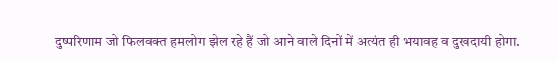दुष्परिणाम जो फिलवक्त हमलोग झेल रहे हैं जो आने वाले दिनों में अत्यंत ही भयावह व दुखदायी होगा.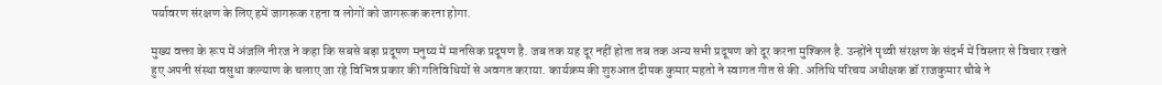पर्यावरण संरक्षण के लिए हमें जागरूक रहना व लोगों को जागरूक करना होगा.

मुख्य वक्ता के रूप में अंजलि नीरज ने कहा कि सबसे बड़ा प्रदूषण मनुष्य में मानसिक प्रदूषण है. जब तक यह दूर नहीं होता तब तक अन्य सभी प्रदूषण को दूर करना मुश्किल है. उन्होंने पृथ्वी संरक्षण के संदर्भ में विस्तार से विचार रखते हुए अपनी संस्था वसुधा कल्याण के चलाए जा रहे विभिन्न प्रकार की गतिविधियों से अवगत कराया. कार्यक्रम की शुरुआत दीपक कुमार महतो ने स्वागत गीत से की. अतिथि परिचय अधीक्षक डॉ राजकुमार चौबे ने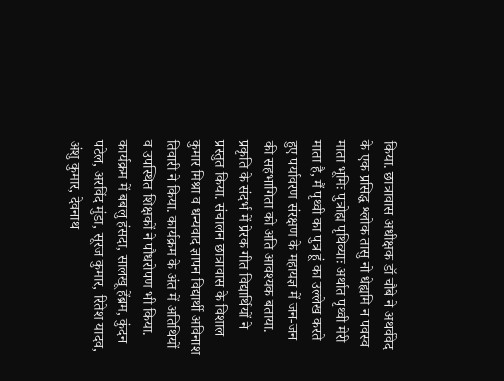किया. छात्रावास अधीक्षक डॉ चौबे ने अथर्ववेद के एक प्रसिद्ध श्लोक तासु नो धेह्यमि न पवस्व माता भूमिः पुत्रोह्म पृथिव्याः अर्थात पृथ्वी मेरी माता है, मैं पृथ्वी का पुत्र हूं का उल्लेख करते हुए पर्यावरण संरक्षण के महायज्ञ में जन-जन की सहभागिता को अति आवश्यक बताया. प्रकृति के संदर्भ में प्रेरक गीत विद्यार्थियों ने प्रस्तुत किया. संचालन छात्रावास के विशाल कुमार मिश्रा व धन्यवाद ज्ञापन विद्यार्थी अविनाश तिवारी ने किया. कार्यक्रम के अंत में अतिथियों व उपस्थित शिक्षकों ने पौधरोपण भी किया. कार्यक्रम में बबलु हंसदा, सालखू हेंब्रम, कुंदन पटेल, अरविंद मुंडा, सूरज कुमार, रितेश यादव, अंशु कुमार, देवनाथ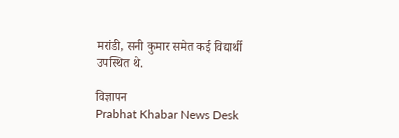मरांडी, सनी कुमार समेत कई विद्यार्थी उपस्थित थे.

विज्ञापन
Prabhat Khabar News Desk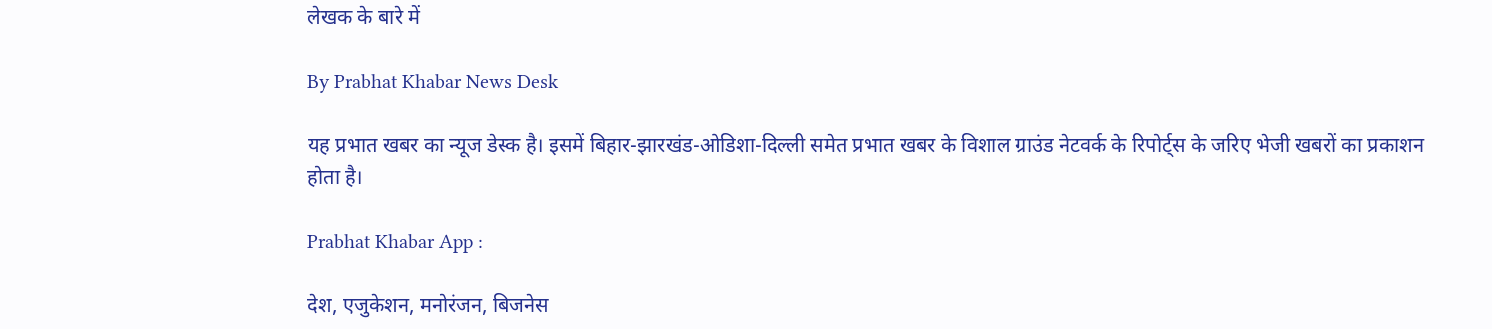लेखक के बारे में

By Prabhat Khabar News Desk

यह प्रभात खबर का न्यूज डेस्क है। इसमें बिहार-झारखंड-ओडिशा-दिल्‍ली समेत प्रभात खबर के विशाल ग्राउंड नेटवर्क के रिपोर्ट्स के जरिए भेजी खबरों का प्रकाशन होता है।

Prabhat Khabar App :

देश, एजुकेशन, मनोरंजन, बिजनेस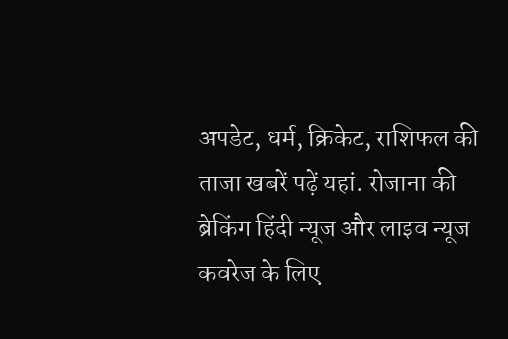अपडेट, धर्म, क्रिकेट, राशिफल की ताजा खबरें पढ़ें यहां. रोजाना की ब्रेकिंग हिंदी न्यूज और लाइव न्यूज कवरेज के लिए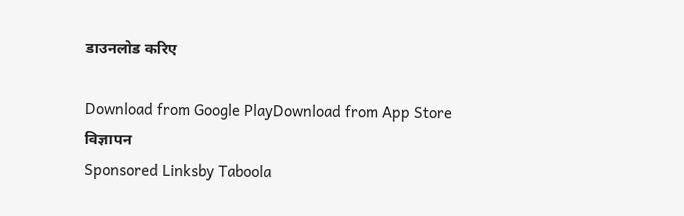डाउनलोड करिए

Download from Google PlayDownload from App Store
विज्ञापन
Sponsored Linksby Taboola